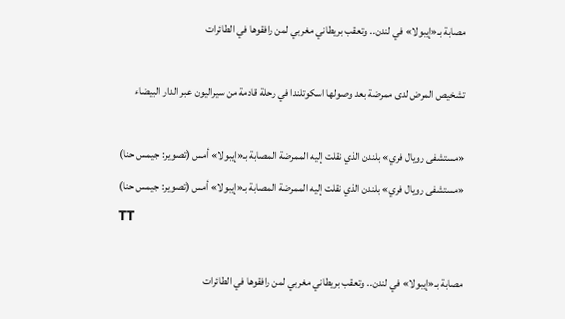مصابة بـ«إيبولا» في لندن.. وتعقب بريطاني مغربي لمن رافقوها في الطائرات

تشخيص المرض لدى ممرضة بعد وصولها اسكوتلندا في رحلة قادمة من سيراليون عبر الدار البيضاء

«مستشفى رويال فري» بلندن الذي نقلت إليه الممرضة المصابة بـ«إيبولا» أمس (تصوير: جيمس حنا)
«مستشفى رويال فري» بلندن الذي نقلت إليه الممرضة المصابة بـ«إيبولا» أمس (تصوير: جيمس حنا)
TT

مصابة بـ«إيبولا» في لندن.. وتعقب بريطاني مغربي لمن رافقوها في الطائرات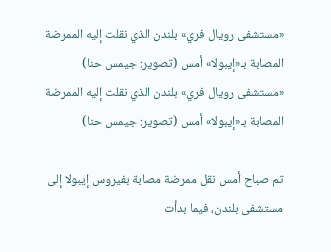«مستشفى رويال فري» بلندن الذي نقلت إليه الممرضة المصابة بـ«إيبولا» أمس (تصوير: جيمس حنا)
«مستشفى رويال فري» بلندن الذي نقلت إليه الممرضة المصابة بـ«إيبولا» أمس (تصوير: جيمس حنا)

تم صباح أمس نقل ممرضة مصابة بفيروس إيبولا إلى مستشفى بلندن، فيما بدأت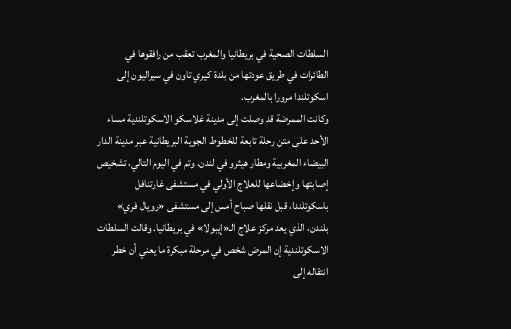السلطات الصحية في بريطانيا والمغرب تعقب من رافقوها في الطائرات في طريق عودتها من بلدة كيري تاون في سيراليون إلى اسكوتلندا مرورا بالمغرب.
وكانت الممرضة قد وصلت إلى مدينة غلاسكو الاسكوتلندية مساء الأحد على متن رحلة تابعة للخطوط الجوية البريطانية عبر مدينة الدار البيضاء المغربية ومطار هيثرو في لندن. وتم في اليوم التالي، تشخيص إصابتها وإخضاعها للعلاج الأولي في مستشفى غارتنافل باسكوتلندا، قبل نقلها صباح أمس إلى مستشفى «رويال فري» بلندن، الذي يعد مركز علاج الـ«إيبولا» في بريطانيا. وقالت السلطات الاسكوتلندية إن المرض شخص في مرحلة مبكرة ما يعني أن خطر انتقاله إلى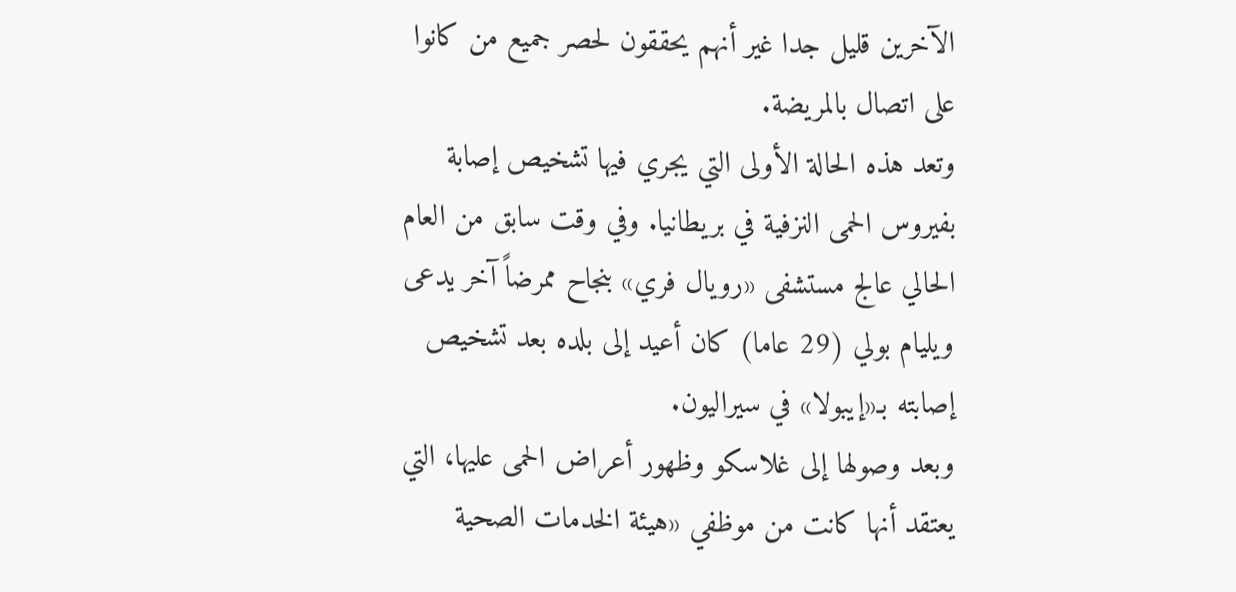الآخرين قليل جدا غير أنهم يحققون لحصر جميع من كانوا على اتصال بالمريضة.
وتعد هذه الحالة الأولى التي يجري فيها تشخيص إصابة بفيروس الحمى النزفية في بريطانيا. وفي وقت سابق من العام الحالي عالج مستشفى «رويال فري» بنجاح ممرضاً آخر يدعى ويليام بولي (29 عاما) كان أعيد إلى بلده بعد تشخيص إصابته بـ«إيبولا» في سيراليون.
وبعد وصولها إلى غلاسكو وظهور أعراض الحمى عليها، التي يعتقد أنها كانت من موظفي «هيئة الخدمات الصحية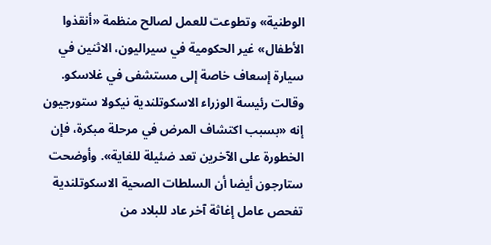الوطنية» وتطوعت للعمل لصالح منظمة «أنقذوا الأطفال» غير الحكومية في سيراليون، الاثنين في سيارة إسعاف خاصة إلى مستشفى في غلاسكو. وقالت رئيسة الوزراء الاسكوتلندية نيكولا ستورجيون إنه «بسبب اكتشاف المرض في مرحلة مبكرة، فإن الخطورة على الآخرين تعد ضئيلة للغاية». وأوضحت ستارجون أيضا أن السلطات الصحية الاسكوتلندية تفحص عامل إغاثة آخر عاد للبلاد من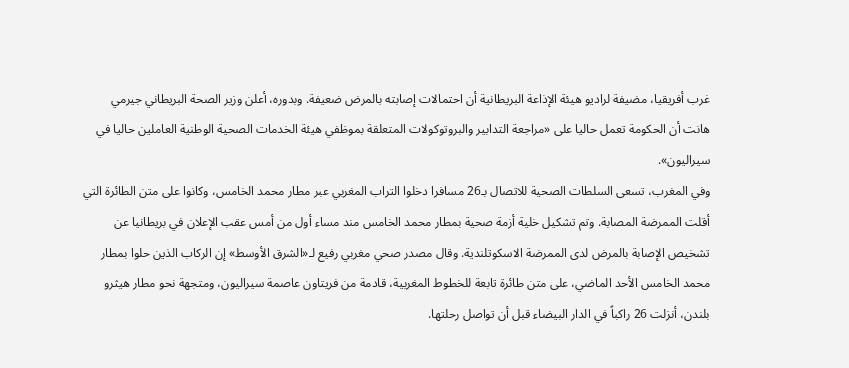غرب أفريقيا، مضيفة لراديو هيئة الإذاعة البريطانية أن احتمالات إصابته بالمرض ضعيفة. وبدوره، أعلن وزير الصحة البريطاني جيرمي هانت أن الحكومة تعمل حاليا على «مراجعة التدابير والبروتوكولات المتعلقة بموظفي هيئة الخدمات الصحية الوطنية العاملين حاليا في سيراليون».
وفي المغرب، تسعى السلطات الصحية للاتصال بـ26 مسافرا دخلوا التراب المغربي عبر مطار محمد الخامس، وكانوا على متن الطائرة التي أقلت الممرضة المصابة. وتم تشكيل خلية أزمة صحية بمطار محمد الخامس مند مساء أول من أمس عقب الإعلان في بريطانيا عن تشخيص الإصابة بالمرض لدى الممرضة الاسكوتلندية. وقال مصدر صحي مغربي رفيع لـ«الشرق الأوسط» إن الركاب الذين حلوا بمطار محمد الخامس الأحد الماضي، على متن طائرة تابعة للخطوط المغربية، قادمة من فريتاون عاصمة سيراليون، ومتجهة نحو مطار هيثرو بلندن، أنزلت 26 راكباً في الدار البيضاء قبل أن تواصل رحلتها.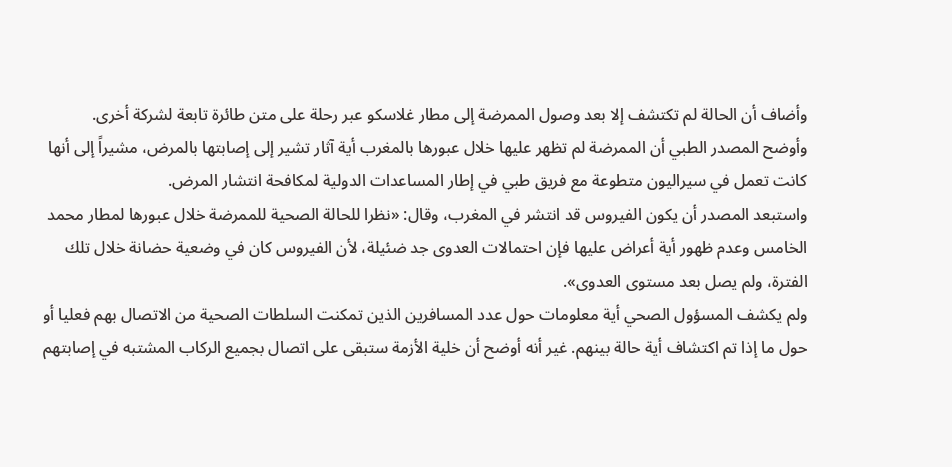وأضاف أن الحالة لم تكتشف إلا بعد وصول الممرضة إلى مطار غلاسكو عبر رحلة على متن طائرة تابعة لشركة أخرى.
وأوضح المصدر الطبي أن الممرضة لم تظهر عليها خلال عبورها بالمغرب أية آثار تشير إلى إصابتها بالمرض، مشيراً إلى أنها كانت تعمل في سيراليون متطوعة مع فريق طبي في إطار المساعدات الدولية لمكافحة انتشار المرض.
واستبعد المصدر أن يكون الفيروس قد انتشر في المغرب، وقال: «نظرا للحالة الصحية للممرضة خلال عبورها لمطار محمد الخامس وعدم ظهور أية أعراض عليها فإن احتمالات العدوى جد ضئيلة، لأن الفيروس كان في وضعية حضانة خلال تلك الفترة، ولم يصل بعد مستوى العدوى».
ولم يكشف المسؤول الصحي أية معلومات حول عدد المسافرين الذين تمكنت السلطات الصحية من الاتصال بهم فعليا أو حول ما إذا تم اكتشاف أية حالة بينهم. غير أنه أوضح أن خلية الأزمة ستبقى على اتصال بجميع الركاب المشتبه في إصابتهم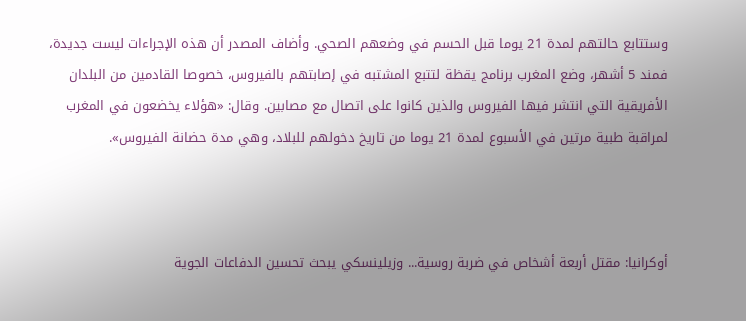وستتابع حالتهم لمدة 21 يوما قبل الحسم في وضعهم الصحي. وأضاف المصدر أن هذه الإجراءات ليست جديدة، فمند 5 أشهر، وضع المغرب برنامج يقظة لتتبع المشتبه في إصابتهم بالفيروس، خصوصا القادمين من البلدان الأفريقية التي انتشر فيها الفيروس والذين كانوا على اتصال مع مصابين. وقال: «هؤلاء يخضعون في المغرب لمراقبة طبية مرتين في الأسبوع لمدة 21 يوما من تاريخ دخولهم للبلاد، وهي مدة حضانة الفيروس».



أوكرانيا: مقتل أربعة أشخاص في ضربة روسية... وزيلينسكي يبحث تحسين الدفاعات الجوية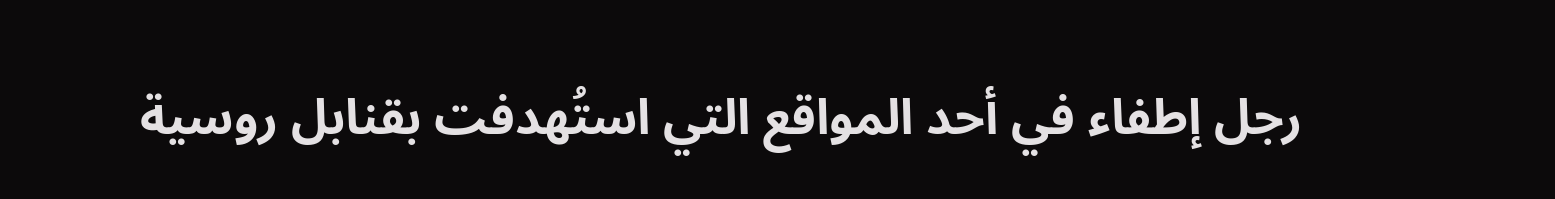رجل إطفاء في أحد المواقع التي استُهدفت بقنابل روسية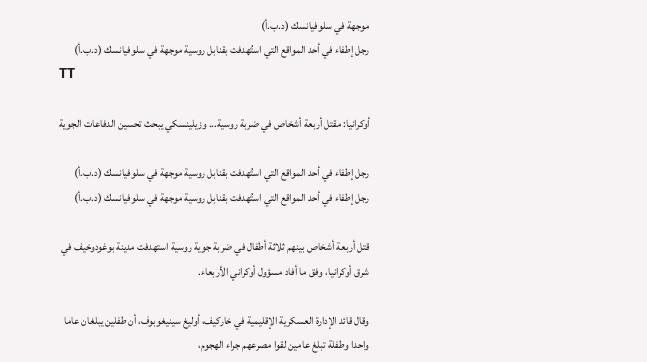موجهة في سلوفيانسك (د.ب.أ)
رجل إطفاء في أحد المواقع التي استُهدفت بقنابل روسية موجهة في سلوفيانسك (د.ب.أ)
TT

أوكرانيا: مقتل أربعة أشخاص في ضربة روسية... وزيلينسكي يبحث تحسين الدفاعات الجوية

رجل إطفاء في أحد المواقع التي استُهدفت بقنابل روسية موجهة في سلوفيانسك (د.ب.أ)
رجل إطفاء في أحد المواقع التي استُهدفت بقنابل روسية موجهة في سلوفيانسك (د.ب.أ)

قتل أربعة أشخاص بينهم ثلاثة أطفال في ضربة جوية روسية استهدفت مدينة بوغودوخيف في شرق أوكرانيا، وفق ما أفاد مسؤول أوكراني الأربعاء.

وقال قائد الإدارة العسكرية الإقليمية في خاركيف، أوليغ سينيغوبوف، أن طفلين يبلغان عاما واحدا وطفلة تبلغ عامين لقوا مصرعهم جراء الهجوم،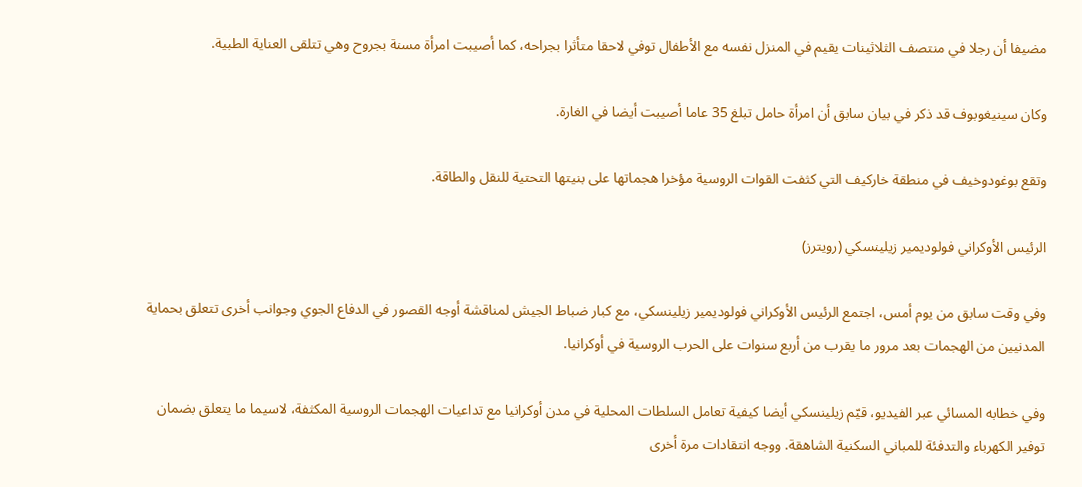مضيفا أن رجلا في منتصف الثلاثينات يقيم في المنزل نفسه مع الأطفال توفي لاحقا متأثرا بجراحه، كما أصيبت امرأة مسنة بجروح وهي تتلقى العناية الطبية.

وكان سينيغوبوف قد ذكر في بيان سابق أن امرأة حامل تبلغ 35 عاما أصيبت أيضا في الغارة.

وتقع بوغودوخيف في منطقة خاركيف التي كثفت القوات الروسية مؤخرا هجماتها على بنيتها التحتية للنقل والطاقة.

الرئيس الأوكراني فولوديمير زيلينسكي (رويترز)

وفي وقت سابق من يوم أمس، اجتمع الرئيس الأوكراني فولوديمير زيلينسكي، مع كبار ضباط الجيش لمناقشة أوجه القصور في الدفاع الجوي وجوانب أخرى تتعلق بحماية المدنيين من الهجمات بعد مرور ما يقرب من أربع سنوات على الحرب الروسية في أوكرانيا.

وفي خطابه المسائي ‌عبر الفيديو، قيّم ‌زيلينسكي أيضا كيفية تعامل ‌السلطات المحلية في مدن أوكرانيا مع تداعيات الهجمات الروسية المكثفة، لاسيما ما يتعلق بضمان توفير الكهرباء والتدفئة للمباني السكنية الشاهقة. ووجه انتقادات مرة أخرى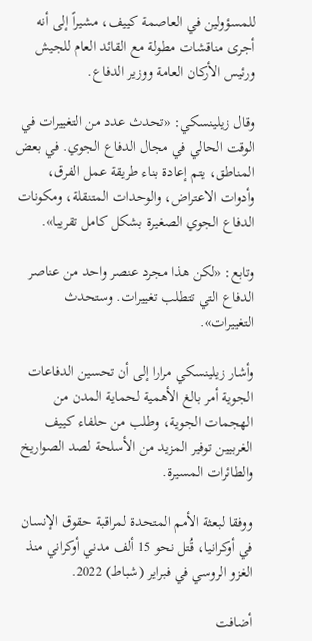للمسؤولين في العاصمة كييف، مشيراً إلى أنه أجرى مناقشات ‌مطولة ‌مع القائد العام للجيش ورئيس الأركان العامة ‌ووزير الدفاع.

وقال زيلينسكي: «تحدث ‌عدد من التغييرات في الوقت الحالي في مجال الدفاع الجوي. في بعض المناطق، يتم إعادة بناء ‌طريقة عمل الفرق، وأدوات الاعتراض، والوحدات المتنقلة، ومكونات الدفاع الجوي الصغيرة بشكل كامل تقريبا».

وتابع: «لكن هذا مجرد عنصر واحد من عناصر الدفاع التي تتطلب تغييرات. وستحدث التغييرات».

وأشار زيلينسكي مرارا إلى أن تحسين الدفاعات الجوية أمر بالغ الأهمية لحماية المدن من الهجمات الجوية، وطلب من حلفاء كييف الغربيين توفير المزيد من الأسلحة لصد الصواريخ والطائرات المسيرة.

ووفقا لبعثة الأمم المتحدة لمراقبة حقوق الإنسان في أوكرانيا، قُتل نحو 15 ألف مدني أوكراني منذ الغزو الروسي في فبراير (شباط) 2022.

أضافت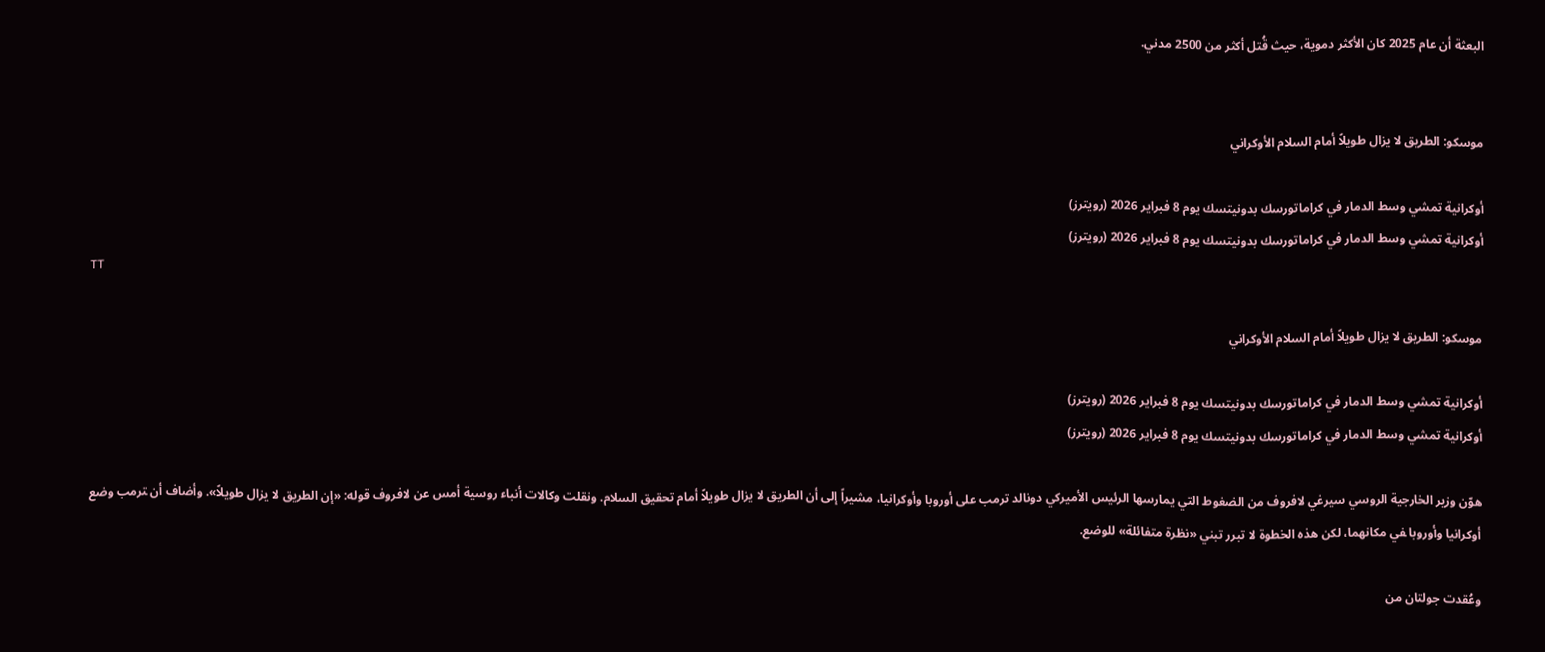البعثة أن عام 2025 كان الأكثر دموية، حيث قُتل أكثر من 2500 مدني.


موسكو: الطريق لا يزال طويلاً أمام السلام الأوكراني

أوكرانية تمشي وسط الدمار في كراماتورسك بدونيتسك يوم 8 فبراير 2026 (رويترز)
أوكرانية تمشي وسط الدمار في كراماتورسك بدونيتسك يوم 8 فبراير 2026 (رويترز)
TT

موسكو: الطريق لا يزال طويلاً أمام السلام الأوكراني

أوكرانية تمشي وسط الدمار في كراماتورسك بدونيتسك يوم 8 فبراير 2026 (رويترز)
أوكرانية تمشي وسط الدمار في كراماتورسك بدونيتسك يوم 8 فبراير 2026 (رويترز)

هوّن وزير الخارجية الروسي سيرغي لافروف من الضغوط التي يمارسها الرئيس الأميركي دونالد ترمب على أوروبا وأوكرانيا، مشيراً إلى أن الطريق لا يزال طويلاً أمام تحقيق السلام. ونقلت وكالات أنباء روسية أمس عن ‌لافروف قوله: «إن الطريق لا يزال طويلاً». وأضاف أن ‍ترمب وضع أوكرانيا وأوروبا ‍في مكانهما، لكن هذه الخطوة لا تبرر تبني «نظرة متفائلة» للوضع.

وعُقدت جولتان من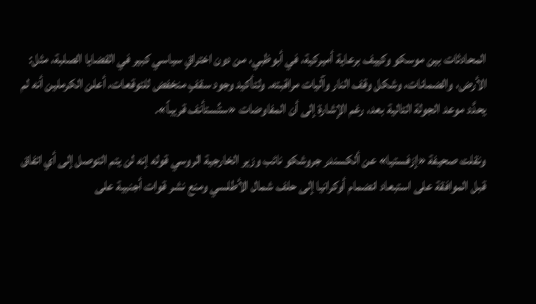المحادثات بين موسكو وكييف برعاية أميركية، في أبوظبي، من دون اختراقٍ سياسي كبير في القضايا الصلبة، مثل: الأرض، والضمانات، وشكل وقف النار وآليات مراقبته. ولتأكيد وجود سقفٍ منخفض للتوقعات، أعلن الكرملين أنه لم يحدَّد موعد الجولة التالية بعد، رغم الإشارة إلى أن المفاوضات «ستُستأنف قريباً».

ونقلت صحيفة «إزفستيا» عن ألكسندر جروشكو نائب وزير الخارجية الروسي قوله إنه لن يتم التوصل إلى أي اتفاق قبل الموافقة على استبعاد انضمام أوكرانيا إلى حلف شمال الأطلسي ومنع نشر قوات أجنبية على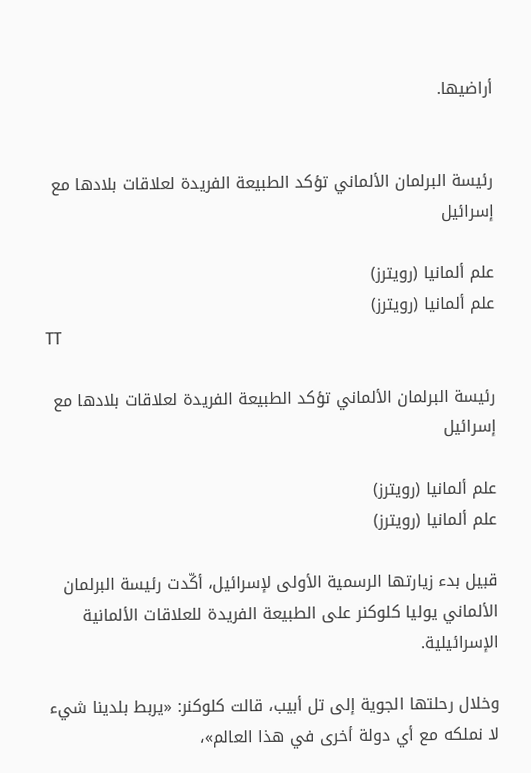أراضيها.


رئيسة البرلمان الألماني تؤكد الطبيعة الفريدة لعلاقات بلادها مع إسرائيل

علم ألمانيا (رويترز)
علم ألمانيا (رويترز)
TT

رئيسة البرلمان الألماني تؤكد الطبيعة الفريدة لعلاقات بلادها مع إسرائيل

علم ألمانيا (رويترز)
علم ألمانيا (رويترز)

قبيل بدء زيارتها الرسمية الأولى لإسرائيل، أكّدت رئيسة البرلمان الألماني يوليا كلوكنر على الطبيعة الفريدة للعلاقات الألمانية الإسرائيلية.

وخلال رحلتها الجوية إلى تل أبيب، قالت كلوكنر: «يربط بلدينا شيء لا نملكه مع أي دولة أخرى في هذا العالم»،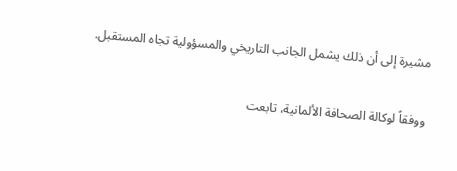مشيرة إلى أن ذلك يشمل الجانب التاريخي والمسؤولية تجاه المستقبل.

ووفقاً لوكالة الصحافة الألمانية، تابعت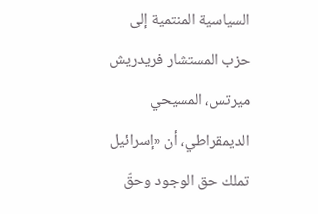السياسية المنتمية إلى حزب المستشار فريدريش ميرتس، المسيحي الديمقراطي، أن «إسرائيل تملك حق الوجود وحقّ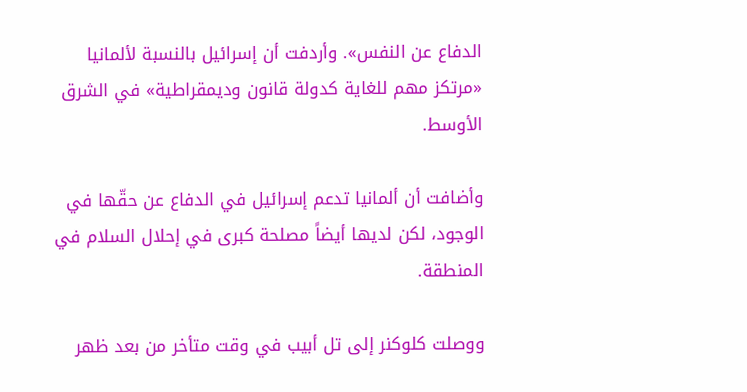الدفاع عن النفس». وأردفت أن إسرائيل بالنسبة لألمانيا «مرتكز مهم للغاية كدولة قانون وديمقراطية» في الشرق الأوسط.

وأضافت أن ألمانيا تدعم إسرائيل في الدفاع عن حقّها في الوجود، لكن لديها أيضاً مصلحة كبرى في إحلال السلام في المنطقة.

ووصلت كلوكنر إلى تل أبيب في وقت متأخر من بعد ظهر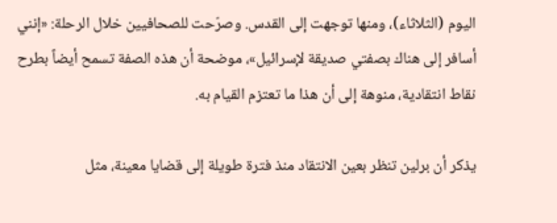اليوم (الثلاثاء)، ومنها توجهت إلى القدس. وصرّحت للصحافيين خلال الرحلة: «إنني أسافر إلى هناك بصفتي صديقة لإسرائيل»، موضحة أن هذه الصفة تسمح أيضاً بطرح نقاط انتقادية، منوهة إلى أن هذا ما تعتزم القيام به.

يذكر أن برلين تنظر بعين الانتقاد منذ فترة طويلة إلى قضايا معينة، مثل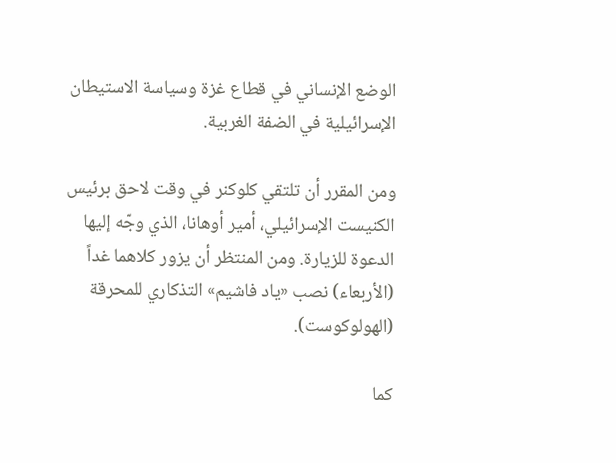الوضع الإنساني في قطاع غزة وسياسة الاستيطان الإسرائيلية في الضفة الغربية.

ومن المقرر أن تلتقي كلوكنر في وقت لاحق برئيس الكنيست الإسرائيلي، أمير أوهانا، الذي وجّه إليها الدعوة للزيارة. ومن المنتظر أن يزور كلاهما غداً (الأربعاء) نصب «ياد فاشيم» التذكاري للمحرقة (الهولوكوست).

كما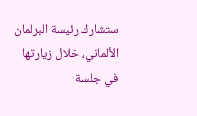ستشارك رئيسة البرلمان الألماني، خلال زيارتها في جلسة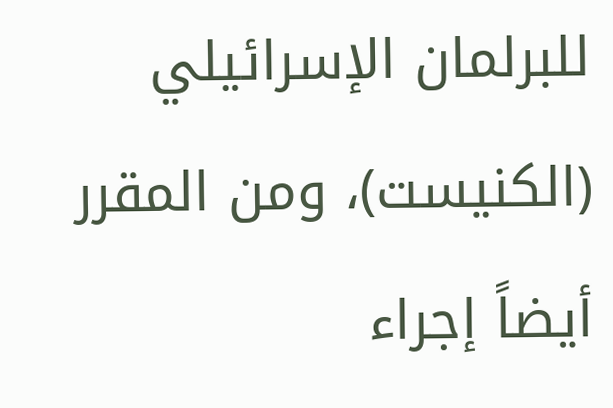للبرلمان الإسرائيلي (الكنيست)، ومن المقرر أيضاً إجراء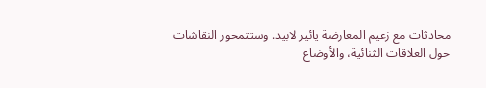محادثات مع زعيم المعارضة يائير لابيد. وستتمحور النقاشات حول العلاقات الثنائية، والأوضاع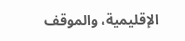الإقليمية، والموقف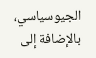الجيوسياسي، بالإضافة إلى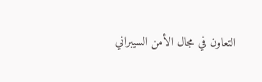التعاون في مجال الأمن السيبراني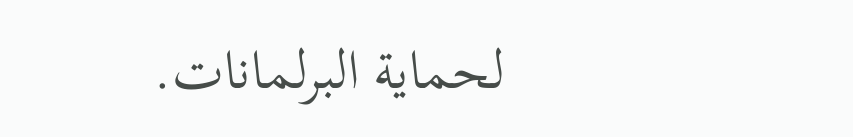لحماية البرلمانات.